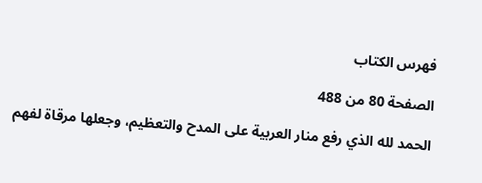فهرس الكتاب

الصفحة 80 من 488

الحمد لله الذي رفع منار العربية على المدح والتعظيم، وجعلها مرقاة لفهم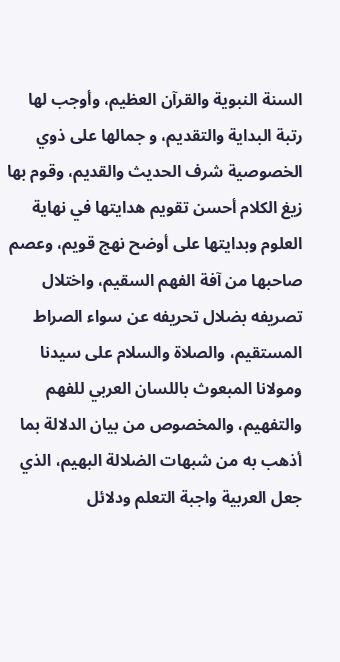السنة النبوية والقرآن العظيم، وأوجب لها رتبة البداية والتقديم، و جمالها على ذوي الخصوصية شرف الحديث والقديم، وقوم بها زيغ الكلام أحسن تقويم هدايتها في نهاية العلوم وبدايتها على أوضح نهج قويم، وعصم صاحبها من آفة الفهم السقيم، واختلال تصريفه بضلال تحريفه عن سواء الصراط المستقيم، والصلاة والسلام على سيدنا ومولانا المبعوث باللسان العربي للفهم والتفهيم، والمخصوص من بيان الدلالة بما أذهب به من شبهات الضلالة البهيم، الذي جعل العربية واجبة التعلم ودلائل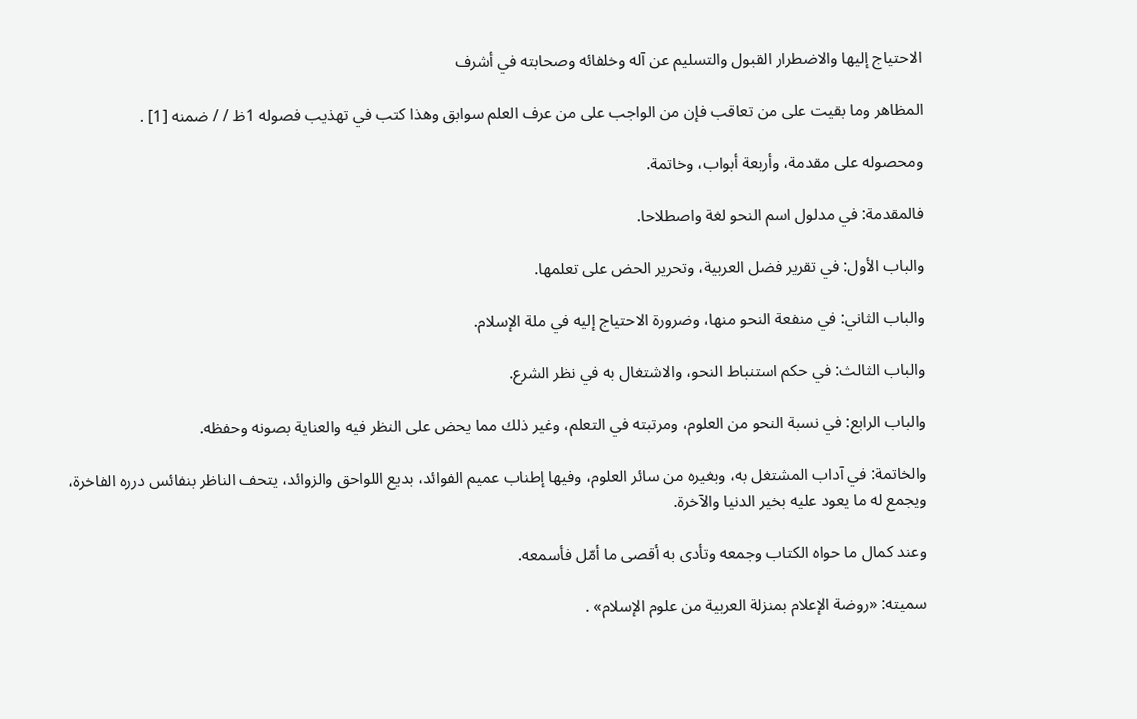الاحتياج إليها والاضطرار القبول والتسليم عن آله وخلفائه وصحابته في أشرف

المظاهر وما بقيت على من تعاقب فإن من الواجب على من عرف العلم سوابق وهذا كتب في تهذيب فصوله 1ظ / / ضمنه [1] .

ومحصوله على مقدمة، وأربعة أبواب، وخاتمة.

فالمقدمة: في مدلول اسم النحو لغة واصطلاحا.

والباب الأول: في تقرير فضل العربية، وتحرير الحض على تعلمها.

والباب الثاني: في منفعة النحو منها، وضرورة الاحتياج إليه في ملة الإسلام.

والباب الثالث: في حكم استنباط النحو، والاشتغال به في نظر الشرع.

والباب الرابع: في نسبة النحو من العلوم، ومرتبته في التعلم، وغير ذلك مما يحض على النظر فيه والعناية بصونه وحفظه.

والخاتمة: في آداب المشتغل به، وبغيره من سائر العلوم، وفيها إطناب عميم الفوائد، بديع اللواحق والزوائد، يتحف الناظر بنفائس درره الفاخرة، ويجمع له ما يعود عليه بخير الدنيا والآخرة.

وعند كمال ما حواه الكتاب وجمعه وتأدى به أقصى ما أمّل فأسمعه.

سميته: «روضة الإعلام بمنزلة العربية من علوم الإسلام» .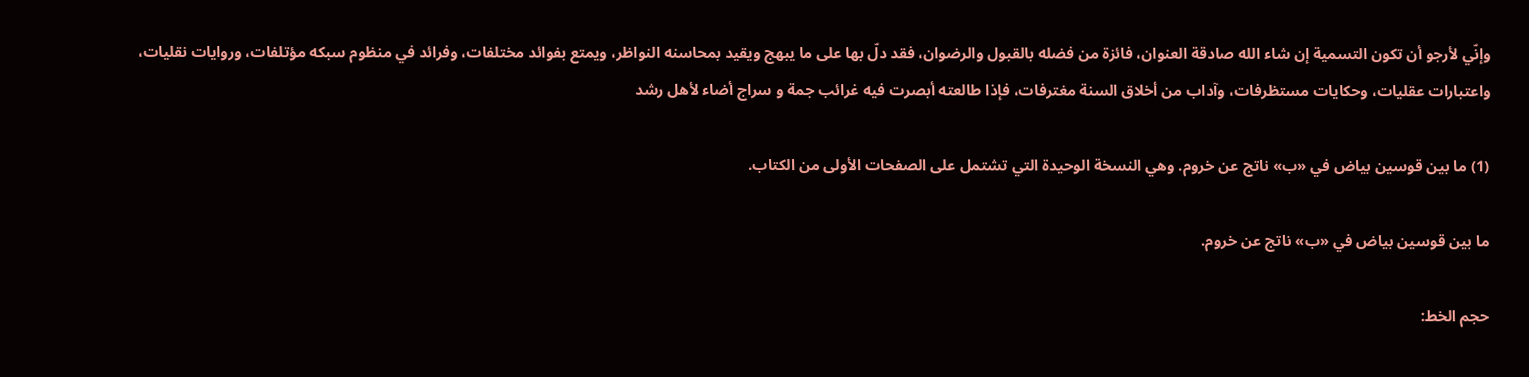وإنّي لأرجو أن تكون التسمية إن شاء الله صادقة العنوان، فائزة من فضله بالقبول والرضوان، فقد دلّ بها على ما يبهج ويقيد بمحاسنه النواظر، ويمتع بفوائد مختلفات، وفرائد في منظوم سبكه مؤتلفات، وروايات نقليات، واعتبارات عقليات، وحكايات مستظرفات، وآداب من أخلاق السنة مغترفات، فإذا طالعته أبصرت فيه غرائب جمة و سراج أضاء لأهل رشد

(1) ما بين قوسين بياض في «ب» ناتج عن خروم. وهي النسخة الوحيدة التي تشتمل على الصفحات الأولى من الكتاب.

ما بين قوسين بياض في «ب» ناتج عن خروم.

حجم الخط: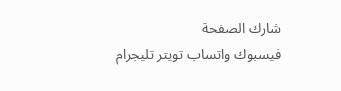شارك الصفحة
فيسبوك واتساب تويتر تليجرام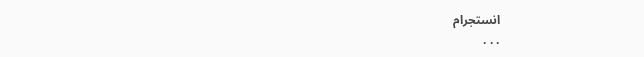انستجرام
. . .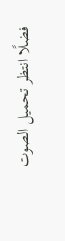فضلًا انتظر تحميل الصوت